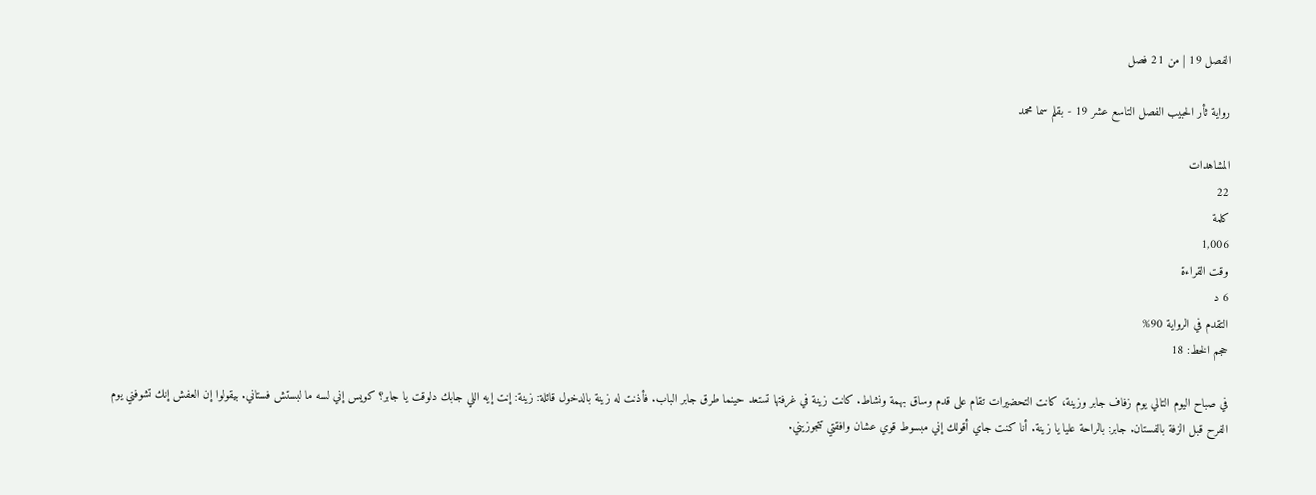الفصل 19 | من 21 فصل

رواية ثأر الحبيب الفصل التاسع عشر 19 - بقلم سما محمد

المشاهدات
22
كلمة
1,006
وقت القراءة
6 د
التقدم في الرواية 90%
حجم الخط: 18

في صباح اليوم التالي يوم زفاف جابر وزينة، كانت التحضيرات تقام على قدم وساق بهمة ونشاط. كانت زينة في غرفتها تستعد حينما طرق جابر الباب. فأذنت له زينة بالدخول قائلة: زينة: إنت إيه اللي جابك دلوقت يا جابر؟ كويس إني لسه ما لبستش فستاني. بيقولوا إن العفش إنك تشوفني يوم الفرح قبل الزفة بالفستان. جابر: بالراحة عليا يا زينة. أنا كنت جاي أقولك إني مبسوط قوي عشان وافقتي تتجوزيني.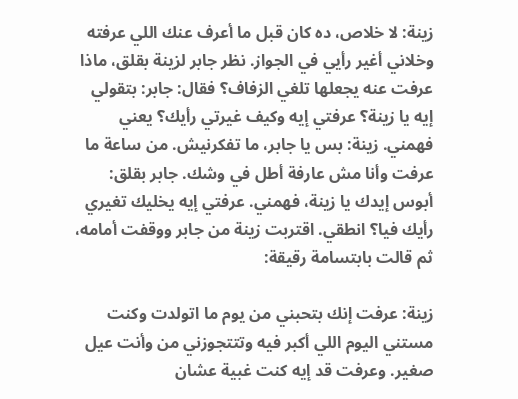زينة: لا خلاص، ده كان قبل ما أعرف عنك اللي عرفته وخلاني أغير رأيي في الجواز. نظر جابر لزينة بقلق، ماذا عرفت عنه يجعلها تلغي الزفاف؟ فقال: جابر: بتقولي إيه يا زينة؟ عرفتي إيه وكيف غيرتي رأيك؟ يعني فهمني. زينة: بس يا جابر، ما تفكرنيش. من ساعة ما عرفت وأنا مش عارفة أطل في وشك. جابر بقلق: أبوس إيدك يا زينة، فهمني. عرفتي إيه يخليك تغيري رأيك فيا؟ انطقي. اقتربت زينة من جابر ووقفت أمامه، ثم قالت بابتسامة رقيقة:

زينة: عرفت إنك بتحبني من يوم ما اتولدت وكنت مستني اليوم اللي أكبر فيه وتتتجوزني من وأنت عيل صغير. وعرفت قد إيه كنت غبية عشان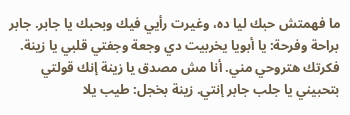ما فهمتش حبك ليا ده، وغيرت رأيي فيك وبحبك يا جابر. جابر براحة وفرحة: يا أبويا يخربيت دي وجعة وجفتي قلبي يا زينة. فكرتك هتروحي مني. أنا مش مصدق يا زينة إنك قولتي بتحبيني يا جلب جابر إنتي. زينة بخجل: طيب يلا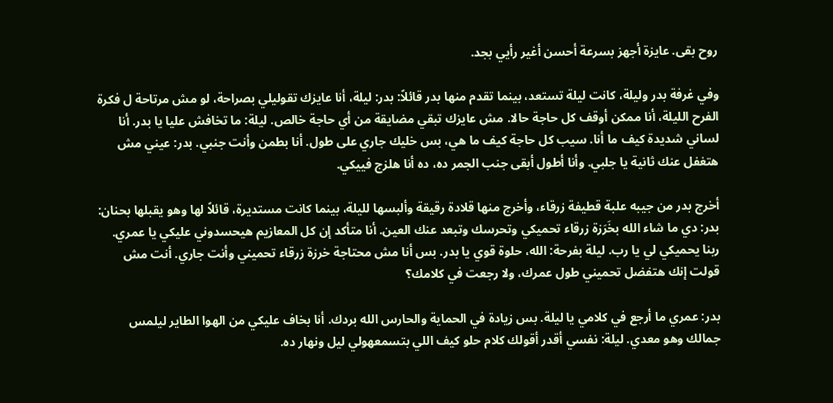روح بقى. عايزة أجهز بسرعة أحسن أغير رأيي بجد.

وفي غرفة بدر وليلة، كانت ليلة تستعد، بينما تقدم منها بدر قائلاً: بدر: ليلة، أنا عايزك تقوليلي بصراحة، لو مش مرتاحة ل فكرة الفرح الليلة، أنا ممكن أوقف كل حاجة حالا. مش عايزك تبقي مضايقة من أي حاجة خالص. ليلة: ما تخافش عليا يا بدر. أنا لساني شديدة كيف ما أنا. سيب كل حاجة كيف ما هي، بس خليك جاري على طول. أنا بطمن وأنت جنبي. بدر: عيني مش هتغفل عنك ثانية يا جلبي. وأنا أطول أبقى جنب الجمر ده، ده أنا هلزج فييكي.

أخرج بدر من جيبه علبة قطيفة زرقاء، وأخرج منها قلادة رقيقة وألبسها لليلة، بينما كانت مستديرة، قائلاً لها وهو يقبلها بحنان: بدر: دي ما شاء الله بخَرَزة زرقاء تحميكي وتحرسك وتبعد عنك العين. أنا متأكد إن كل المعازيم هيحسدوني عليكي يا عمري. ربنا يحميكي لي يا رب. ليلة بفرحة: الله، حلوة قوي يا بدر. بس أنا مش محتاجة خرزة زرقاء تحميني وأنت جاري. أنت مش قولت إنك هتفضل تحميني طول عمرك، ولا رجعت في كلامك؟

بدر: عمري ما أرجع في كلامي يا ليلة. بس زيادة في الحماية والحارس الله بردك. أنا بخاف عليكي من الهوا الطاير ليلمس جمالك وهو معدي. ليلة: نفسي أقدر أقولك كلام حلو كيف اللي بتسمعهولي ليل ونهار ده.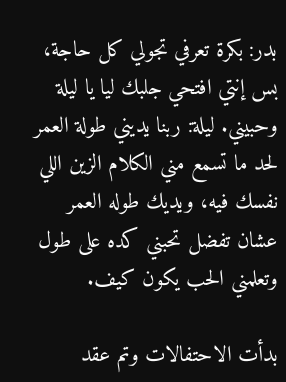بدر: بكرة تعرفي تجولي كل حاجة، بس إنتي افتحي جلبك ليا يا ليلة وحبيني. ليلة: ربنا يديني طولة العمر لحد ما تسمع مني الكلام الزين اللي نفسك فيه، ويديك طوله العمر عشان تفضل تحبني كده على طول وتعلمني الحب يكون كيف.

بدأت الاحتفالات وتم عقد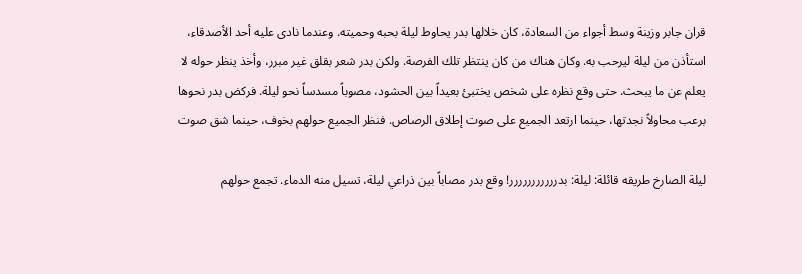قران جابر وزينة وسط أجواء من السعادة، كان خلالها بدر يحاوط ليلة بحبه وحميته. وعندما نادى عليه أحد الأصدقاء، استأذن من ليلة ليرحب به. وكان هناك من كان ينتظر تلك الفرصة. ولكن بدر شعر بقلق غير مبرر، وأخذ ينظر حوله لا يعلم عن ما يبحث. حتى وقع نظره على شخص يختبئ بعيداً بين الحشود، مصوباً مسدساً نحو ليلة. فركض بدر نحوها برعب محاولاً نجدتها، حينما ارتعد الجميع على صوت إطلاق الرصاص. فنظر الجميع حولهم بخوف، حينما شق صوت

ليلة الصارخ طريقه قائلة: ليلة: بدررررررررررر! وقع بدر مصاباً بين ذراعي ليلة، تسيل منه الدماء. تجمع حولهم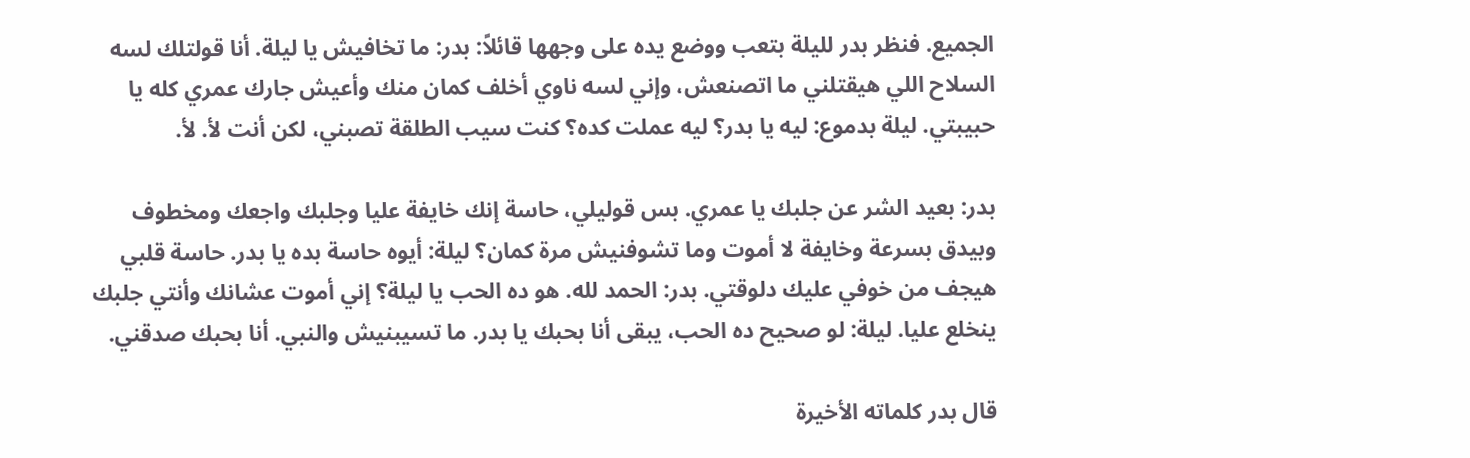الجميع. فنظر بدر لليلة بتعب ووضع يده على وجهها قائلاً: بدر: ما تخافيش يا ليلة. أنا قولتلك لسه السلاح اللي هيقتلني ما اتصنعش، وإني لسه ناوي أخلف كمان منك وأعيش جارك عمري كله يا حبيبتي. ليلة بدموع: ليه يا بدر؟ ليه عملت كده؟ كنت سيب الطلقة تصبني، لكن أنت لأ. لأ.

بدر: بعيد الشر عن جلبك يا عمري. بس قوليلي، حاسة إنك خايفة عليا وجلبك واجعك ومخطوف وبيدق بسرعة وخايفة لا أموت وما تشوفنيش مرة كمان؟ ليلة: أيوه حاسة بده يا بدر. حاسة قلبي هيجف من خوفي عليك دلوقتي. بدر: الحمد لله. هو ده الحب يا ليلة؟ إني أموت عشانك وأنتي جلبك ينخلع عليا. ليلة: لو صحيح ده الحب، يبقى أنا بحبك يا بدر. ما تسيبنيش والنبي. أنا بحبك صدقني.

قال بدر كلماته الأخيرة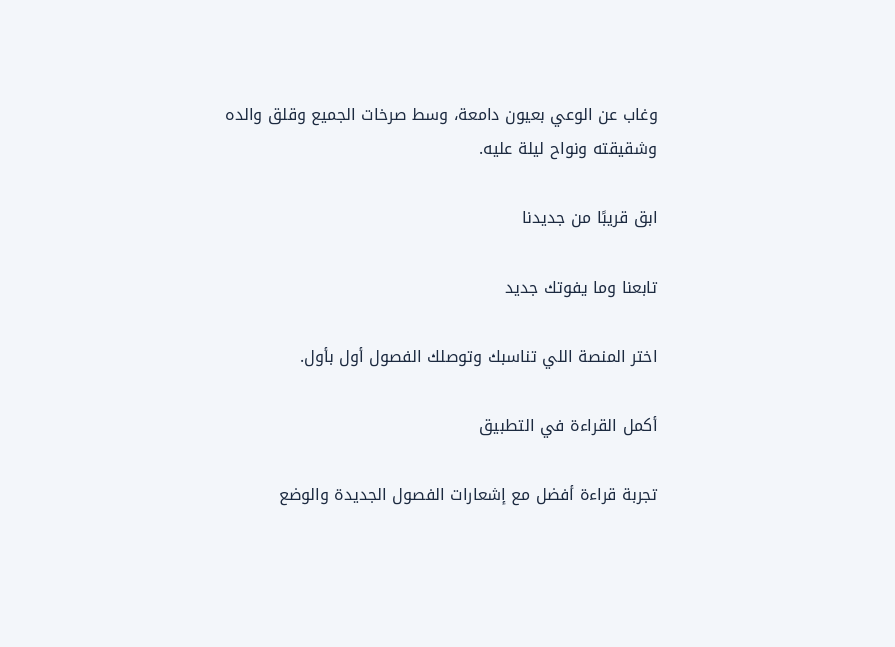وغاب عن الوعي بعيون دامعة، وسط صرخات الجميع وقلق والده وشقيقته ونواح ليلة عليه.

ابق قريبًا من جديدنا

تابعنا وما يفوتك جديد

اختر المنصة اللي تناسبك وتوصلك الفصول أول بأول.

أكمل القراءة في التطبيق

تجربة قراءة أفضل مع إشعارات الفصول الجديدة والوضع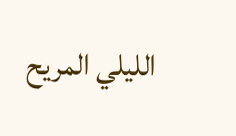الليلي المريح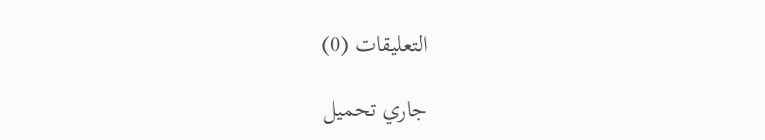التعليقات (0)

جاري تحميل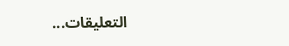التعليقات...